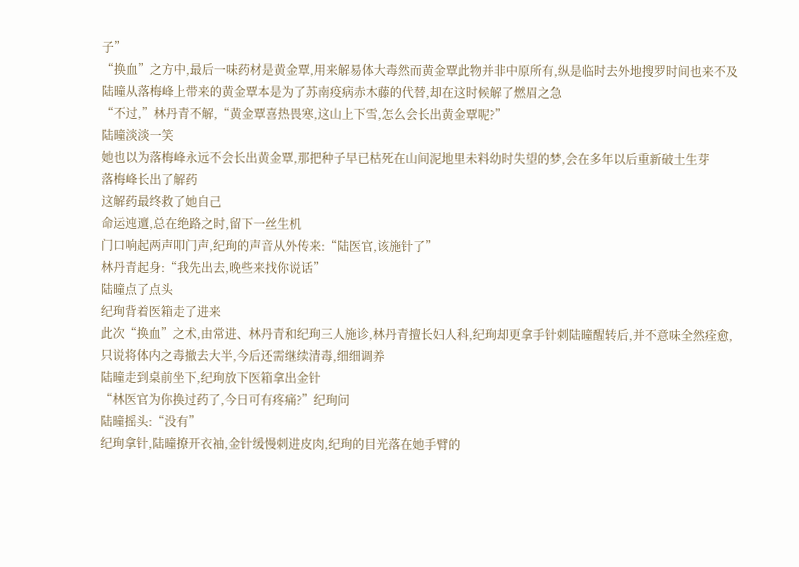子”
“换血”之方中,最后一味药材是黄金覃,用来解易体大毒然而黄金覃此物并非中原所有,纵是临时去外地搜罗时间也来不及陆曈从落梅峰上带来的黄金覃本是为了苏南疫病赤木藤的代替,却在这时候解了燃眉之急
“不过,”林丹青不解,“黄金覃喜热畏寒,这山上下雪,怎么会长出黄金覃呢?”
陆曈淡淡一笑
她也以为落梅峰永远不会长出黄金覃,那把种子早已枯死在山间泥地里未料幼时失望的梦,会在多年以后重新破土生芽
落梅峰长出了解药
这解药最终救了她自己
命运迍邅,总在绝路之时,留下一丝生机
门口响起两声叩门声,纪珣的声音从外传来:“陆医官,该施针了”
林丹青起身:“我先出去,晚些来找你说话”
陆曈点了点头
纪珣背着医箱走了进来
此次“换血”之术,由常进、林丹青和纪珣三人施诊,林丹青擅长妇人科,纪珣却更拿手针刺陆曈醒转后,并不意味全然痊愈,只说将体内之毒撤去大半,今后还需继续清毒,细细调养
陆曈走到桌前坐下,纪珣放下医箱拿出金针
“林医官为你换过药了,今日可有疼痛?”纪珣问
陆曈摇头:“没有”
纪珣拿针,陆曈撩开衣袖,金针缓慢刺进皮肉,纪珣的目光落在她手臂的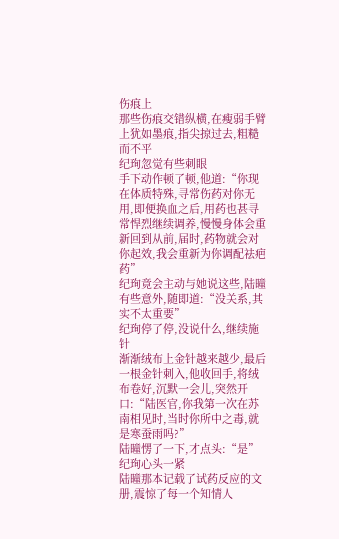伤痕上
那些伤痕交错纵横,在瘦弱手臂上犹如墨痕,指尖掠过去,粗糙而不平
纪珣忽觉有些刺眼
手下动作顿了顿,他道:“你现在体质特殊,寻常伤药对你无用,即便换血之后,用药也甚寻常悍烈继续调养,慢慢身体会重新回到从前,届时,药物就会对你起效,我会重新为你调配祛疤药”
纪珣竟会主动与她说这些,陆曈有些意外,随即道:“没关系,其实不太重要”
纪珣停了停,没说什么,继续施针
渐渐绒布上金针越来越少,最后一根金针刺入,他收回手,将绒布卷好,沉默一会儿,突然开口:“陆医官,你我第一次在苏南相见时,当时你所中之毒,就是寒蚕雨吗?”
陆曈愣了一下,才点头:“是”
纪珣心头一紧
陆曈那本记载了试药反应的文册,震惊了每一个知情人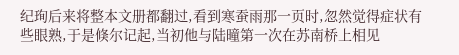纪珣后来将整本文册都翻过,看到寒蚕雨那一页时,忽然觉得症状有些眼熟,于是倏尔记起,当初他与陆曈第一次在苏南桥上相见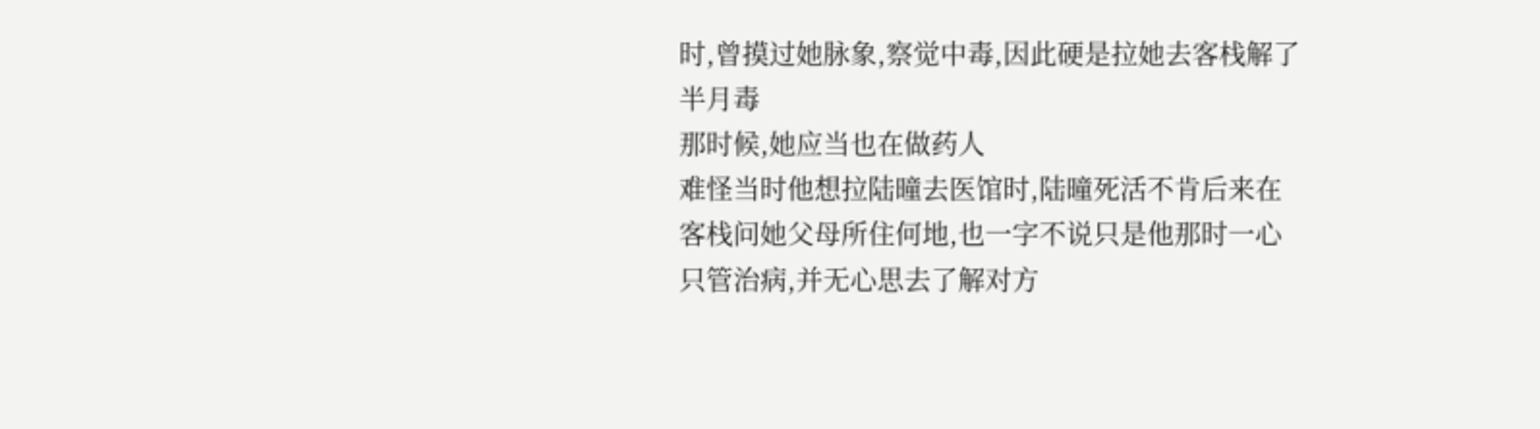时,曾摸过她脉象,察觉中毒,因此硬是拉她去客栈解了半月毒
那时候,她应当也在做药人
难怪当时他想拉陆曈去医馆时,陆曈死活不肯后来在客栈问她父母所住何地,也一字不说只是他那时一心只管治病,并无心思去了解对方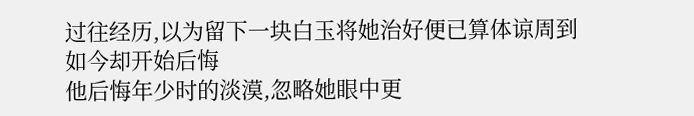过往经历,以为留下一块白玉将她治好便已算体谅周到
如今却开始后悔
他后悔年少时的淡漠,忽略她眼中更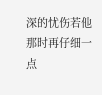深的忧伤若他那时再仔细一点